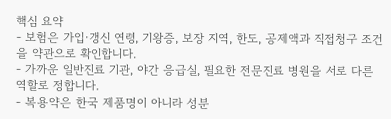핵심 요약
- 보험은 가입·갱신 연령, 기왕증, 보장 지역, 한도, 공제액과 직접청구 조건을 약관으로 확인합니다.
- 가까운 일반진료 기관, 야간 응급실, 필요한 전문진료 병원을 서로 다른 역할로 정합니다.
- 복용약은 한국 제품명이 아니라 성분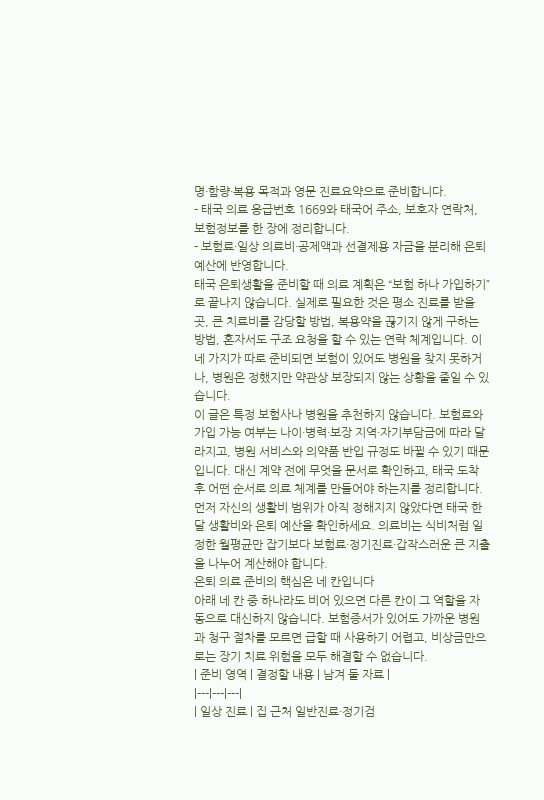명·함량·복용 목적과 영문 진료요약으로 준비합니다.
- 태국 의료 응급번호 1669와 태국어 주소, 보호자 연락처, 보험정보를 한 장에 정리합니다.
- 보험료·일상 의료비·공제액과 선결제용 자금을 분리해 은퇴 예산에 반영합니다.
태국 은퇴생활을 준비할 때 의료 계획은 “보험 하나 가입하기”로 끝나지 않습니다. 실제로 필요한 것은 평소 진료를 받을 곳, 큰 치료비를 감당할 방법, 복용약을 끊기지 않게 구하는 방법, 혼자서도 구조 요청을 할 수 있는 연락 체계입니다. 이 네 가지가 따로 준비되면 보험이 있어도 병원을 찾지 못하거나, 병원은 정했지만 약관상 보장되지 않는 상황을 줄일 수 있습니다.
이 글은 특정 보험사나 병원을 추천하지 않습니다. 보험료와 가입 가능 여부는 나이·병력·보장 지역·자기부담금에 따라 달라지고, 병원 서비스와 의약품 반입 규정도 바뀔 수 있기 때문입니다. 대신 계약 전에 무엇을 문서로 확인하고, 태국 도착 후 어떤 순서로 의료 체계를 만들어야 하는지를 정리합니다.
먼저 자신의 생활비 범위가 아직 정해지지 않았다면 태국 한 달 생활비와 은퇴 예산을 확인하세요. 의료비는 식비처럼 일정한 월평균만 잡기보다 보험료·정기진료·갑작스러운 큰 지출을 나누어 계산해야 합니다.
은퇴 의료 준비의 핵심은 네 칸입니다
아래 네 칸 중 하나라도 비어 있으면 다른 칸이 그 역할을 자동으로 대신하지 않습니다. 보험증서가 있어도 가까운 병원과 청구 절차를 모르면 급할 때 사용하기 어렵고, 비상금만으로는 장기 치료 위험을 모두 해결할 수 없습니다.
| 준비 영역 | 결정할 내용 | 남겨 둘 자료 |
|---|---|---|
| 일상 진료 | 집 근처 일반진료·정기검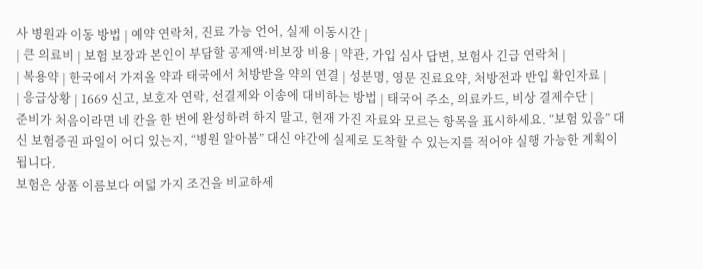사 병원과 이동 방법 | 예약 연락처, 진료 가능 언어, 실제 이동시간 |
| 큰 의료비 | 보험 보장과 본인이 부담할 공제액·비보장 비용 | 약관, 가입 심사 답변, 보험사 긴급 연락처 |
| 복용약 | 한국에서 가져올 약과 태국에서 처방받을 약의 연결 | 성분명, 영문 진료요약, 처방전과 반입 확인자료 |
| 응급상황 | 1669 신고, 보호자 연락, 선결제와 이송에 대비하는 방법 | 태국어 주소, 의료카드, 비상 결제수단 |
준비가 처음이라면 네 칸을 한 번에 완성하려 하지 말고, 현재 가진 자료와 모르는 항목을 표시하세요. “보험 있음” 대신 보험증권 파일이 어디 있는지, “병원 알아봄” 대신 야간에 실제로 도착할 수 있는지를 적어야 실행 가능한 계획이 됩니다.
보험은 상품 이름보다 여덟 가지 조건을 비교하세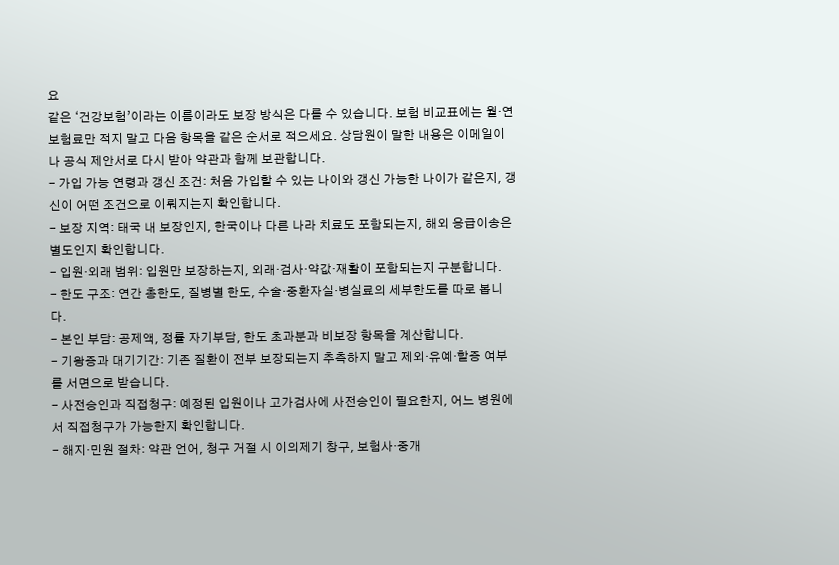요
같은 ‘건강보험’이라는 이름이라도 보장 방식은 다를 수 있습니다. 보험 비교표에는 월·연 보험료만 적지 말고 다음 항목을 같은 순서로 적으세요. 상담원이 말한 내용은 이메일이나 공식 제안서로 다시 받아 약관과 함께 보관합니다.
- 가입 가능 연령과 갱신 조건: 처음 가입할 수 있는 나이와 갱신 가능한 나이가 같은지, 갱신이 어떤 조건으로 이뤄지는지 확인합니다.
- 보장 지역: 태국 내 보장인지, 한국이나 다른 나라 치료도 포함되는지, 해외 응급이송은 별도인지 확인합니다.
- 입원·외래 범위: 입원만 보장하는지, 외래·검사·약값·재활이 포함되는지 구분합니다.
- 한도 구조: 연간 총한도, 질병별 한도, 수술·중환자실·병실료의 세부한도를 따로 봅니다.
- 본인 부담: 공제액, 정률 자기부담, 한도 초과분과 비보장 항목을 계산합니다.
- 기왕증과 대기기간: 기존 질환이 전부 보장되는지 추측하지 말고 제외·유예·할증 여부를 서면으로 받습니다.
- 사전승인과 직접청구: 예정된 입원이나 고가검사에 사전승인이 필요한지, 어느 병원에서 직접청구가 가능한지 확인합니다.
- 해지·민원 절차: 약관 언어, 청구 거절 시 이의제기 창구, 보험사·중개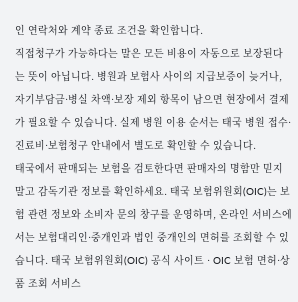인 연락처와 계약 종료 조건을 확인합니다.
직접청구가 가능하다는 말은 모든 비용이 자동으로 보장된다는 뜻이 아닙니다. 병원과 보험사 사이의 지급보증이 늦거나, 자기부담금·병실 차액·보장 제외 항목이 남으면 현장에서 결제가 필요할 수 있습니다. 실제 병원 이용 순서는 태국 병원 접수·진료비·보험청구 안내에서 별도로 확인할 수 있습니다.
태국에서 판매되는 보험을 검토한다면 판매자의 명함만 믿지 말고 감독기관 정보를 확인하세요. 태국 보험위원회(OIC)는 보험 관련 정보와 소비자 문의 창구를 운영하며, 온라인 서비스에서는 보험대리인·중개인과 법인 중개인의 면허를 조회할 수 있습니다. 태국 보험위원회(OIC) 공식 사이트 · OIC 보험 면허·상품 조회 서비스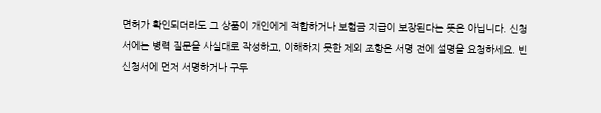면허가 확인되더라도 그 상품이 개인에게 적합하거나 보험금 지급이 보장된다는 뜻은 아닙니다. 신청서에는 병력 질문을 사실대로 작성하고, 이해하지 못한 제외 조항은 서명 전에 설명을 요청하세요. 빈 신청서에 먼저 서명하거나 구두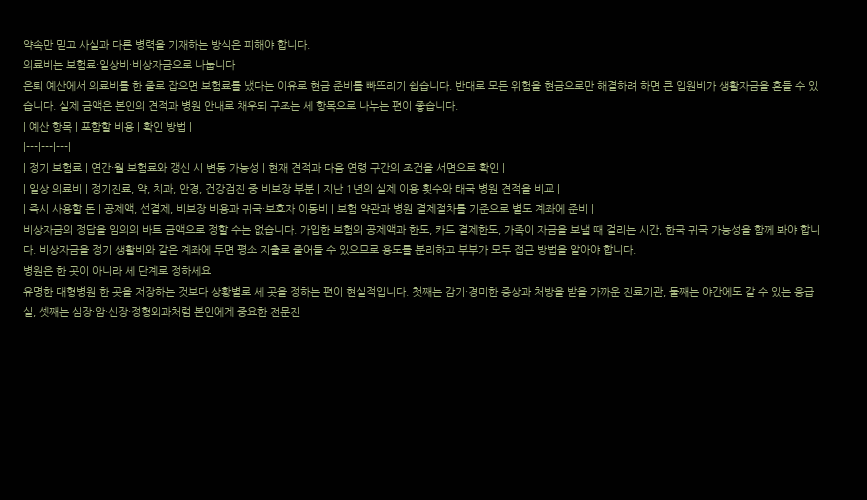약속만 믿고 사실과 다른 병력을 기재하는 방식은 피해야 합니다.
의료비는 보험료·일상비·비상자금으로 나눕니다
은퇴 예산에서 의료비를 한 줄로 잡으면 보험료를 냈다는 이유로 현금 준비를 빠뜨리기 쉽습니다. 반대로 모든 위험을 현금으로만 해결하려 하면 큰 입원비가 생활자금을 흔들 수 있습니다. 실제 금액은 본인의 견적과 병원 안내로 채우되 구조는 세 항목으로 나누는 편이 좋습니다.
| 예산 항목 | 포함할 비용 | 확인 방법 |
|---|---|---|
| 정기 보험료 | 연간·월 보험료와 갱신 시 변동 가능성 | 현재 견적과 다음 연령 구간의 조건을 서면으로 확인 |
| 일상 의료비 | 정기진료, 약, 치과, 안경, 건강검진 중 비보장 부분 | 지난 1년의 실제 이용 횟수와 태국 병원 견적을 비교 |
| 즉시 사용할 돈 | 공제액, 선결제, 비보장 비용과 귀국·보호자 이동비 | 보험 약관과 병원 결제절차를 기준으로 별도 계좌에 준비 |
비상자금의 정답을 임의의 바트 금액으로 정할 수는 없습니다. 가입한 보험의 공제액과 한도, 카드 결제한도, 가족이 자금을 보낼 때 걸리는 시간, 한국 귀국 가능성을 함께 봐야 합니다. 비상자금을 정기 생활비와 같은 계좌에 두면 평소 지출로 줄어들 수 있으므로 용도를 분리하고 부부가 모두 접근 방법을 알아야 합니다.
병원은 한 곳이 아니라 세 단계로 정하세요
유명한 대형병원 한 곳을 저장하는 것보다 상황별로 세 곳을 정하는 편이 현실적입니다. 첫째는 감기·경미한 증상과 처방을 받을 가까운 진료기관, 둘째는 야간에도 갈 수 있는 응급실, 셋째는 심장·암·신장·정형외과처럼 본인에게 중요한 전문진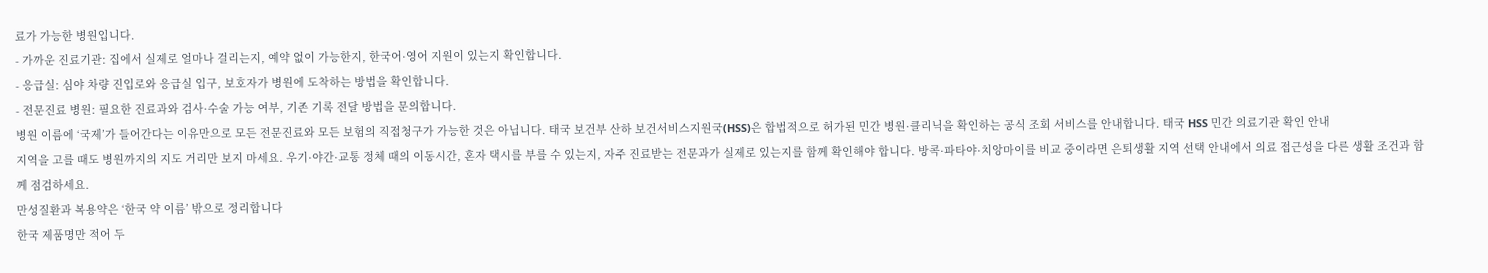료가 가능한 병원입니다.
- 가까운 진료기관: 집에서 실제로 얼마나 걸리는지, 예약 없이 가능한지, 한국어·영어 지원이 있는지 확인합니다.
- 응급실: 심야 차량 진입로와 응급실 입구, 보호자가 병원에 도착하는 방법을 확인합니다.
- 전문진료 병원: 필요한 진료과와 검사·수술 가능 여부, 기존 기록 전달 방법을 문의합니다.
병원 이름에 ‘국제’가 들어간다는 이유만으로 모든 전문진료와 모든 보험의 직접청구가 가능한 것은 아닙니다. 태국 보건부 산하 보건서비스지원국(HSS)은 합법적으로 허가된 민간 병원·클리닉을 확인하는 공식 조회 서비스를 안내합니다. 태국 HSS 민간 의료기관 확인 안내
지역을 고를 때도 병원까지의 지도 거리만 보지 마세요. 우기·야간·교통 정체 때의 이동시간, 혼자 택시를 부를 수 있는지, 자주 진료받는 전문과가 실제로 있는지를 함께 확인해야 합니다. 방콕·파타야·치앙마이를 비교 중이라면 은퇴생활 지역 선택 안내에서 의료 접근성을 다른 생활 조건과 함께 점검하세요.
만성질환과 복용약은 ‘한국 약 이름’ 밖으로 정리합니다
한국 제품명만 적어 두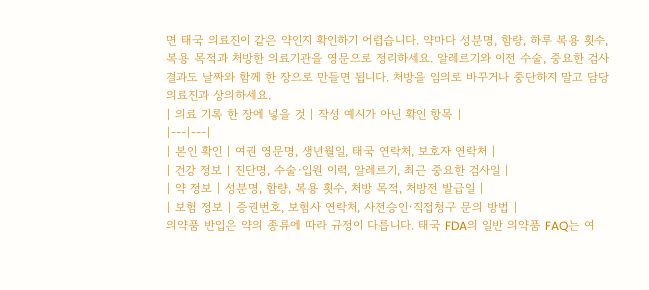면 태국 의료진이 같은 약인지 확인하기 어렵습니다. 약마다 성분명, 함량, 하루 복용 횟수, 복용 목적과 처방한 의료기관을 영문으로 정리하세요. 알레르기와 이전 수술, 중요한 검사 결과도 날짜와 함께 한 장으로 만들면 됩니다. 처방을 임의로 바꾸거나 중단하지 말고 담당 의료진과 상의하세요.
| 의료 기록 한 장에 넣을 것 | 작성 예시가 아닌 확인 항목 |
|---|---|
| 본인 확인 | 여권 영문명, 생년월일, 태국 연락처, 보호자 연락처 |
| 건강 정보 | 진단명, 수술·입원 이력, 알레르기, 최근 중요한 검사일 |
| 약 정보 | 성분명, 함량, 복용 횟수, 처방 목적, 처방전 발급일 |
| 보험 정보 | 증권번호, 보험사 연락처, 사전승인·직접청구 문의 방법 |
의약품 반입은 약의 종류에 따라 규정이 다릅니다. 태국 FDA의 일반 의약품 FAQ는 여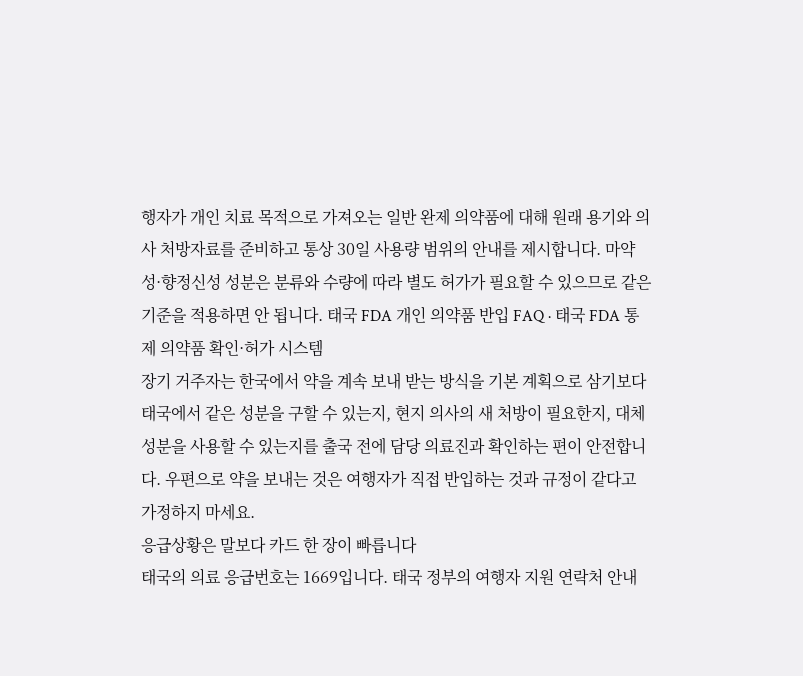행자가 개인 치료 목적으로 가져오는 일반 완제 의약품에 대해 원래 용기와 의사 처방자료를 준비하고 통상 30일 사용량 범위의 안내를 제시합니다. 마약성·향정신성 성분은 분류와 수량에 따라 별도 허가가 필요할 수 있으므로 같은 기준을 적용하면 안 됩니다. 태국 FDA 개인 의약품 반입 FAQ · 태국 FDA 통제 의약품 확인·허가 시스템
장기 거주자는 한국에서 약을 계속 보내 받는 방식을 기본 계획으로 삼기보다 태국에서 같은 성분을 구할 수 있는지, 현지 의사의 새 처방이 필요한지, 대체 성분을 사용할 수 있는지를 출국 전에 담당 의료진과 확인하는 편이 안전합니다. 우편으로 약을 보내는 것은 여행자가 직접 반입하는 것과 규정이 같다고 가정하지 마세요.
응급상황은 말보다 카드 한 장이 빠릅니다
태국의 의료 응급번호는 1669입니다. 태국 정부의 여행자 지원 연락처 안내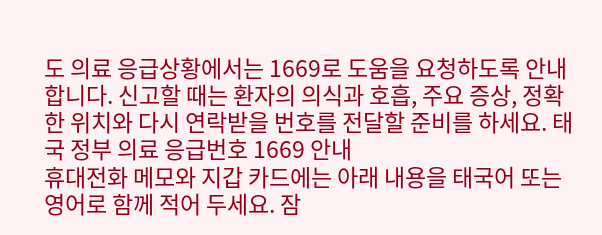도 의료 응급상황에서는 1669로 도움을 요청하도록 안내합니다. 신고할 때는 환자의 의식과 호흡, 주요 증상, 정확한 위치와 다시 연락받을 번호를 전달할 준비를 하세요. 태국 정부 의료 응급번호 1669 안내
휴대전화 메모와 지갑 카드에는 아래 내용을 태국어 또는 영어로 함께 적어 두세요. 잠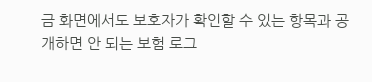금 화면에서도 보호자가 확인할 수 있는 항목과 공개하면 안 되는 보험 로그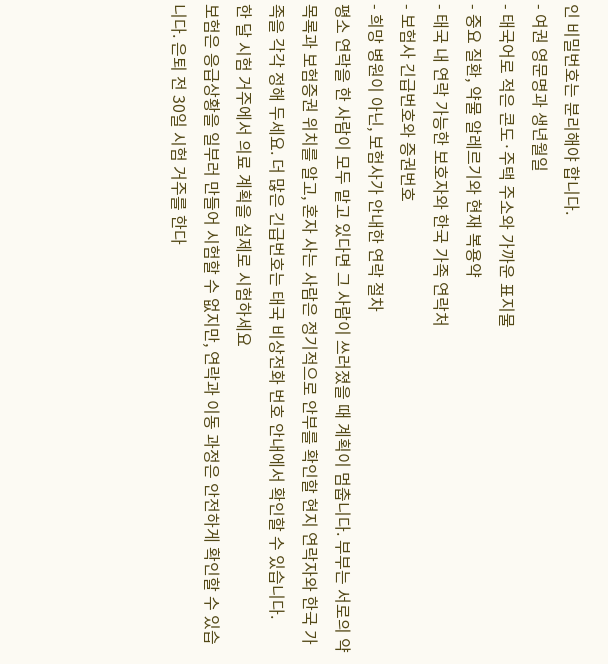인 비밀번호는 분리해야 합니다.
- 여권 영문명과 생년월일
- 태국어로 적은 콘도·주택 주소와 가까운 표지물
- 중요 질환, 약물 알레르기와 현재 복용약
- 태국 내 연락 가능한 보호자와 한국 가족 연락처
- 보험사 긴급번호와 증권번호
- 희망 병원이 아닌, 보험사가 안내한 연락 절차
평소 연락을 한 사람이 모두 맡고 있다면 그 사람이 쓰러졌을 때 계획이 멈춥니다. 부부는 서로의 약 목록과 보험증권 위치를 알고, 혼자 사는 사람은 정기적으로 안부를 확인할 현지 연락자와 한국 가족을 각각 정해 두세요. 더 많은 긴급번호는 태국 비상전화 번호 안내에서 확인할 수 있습니다.
한 달 시험 거주에서 의료 계획을 실제로 시험하세요
보험은 응급상황을 일부러 만들어 시험할 수 없지만, 연락과 이동 과정은 안전하게 확인할 수 있습니다. 은퇴 전 30일 시험 거주를 한다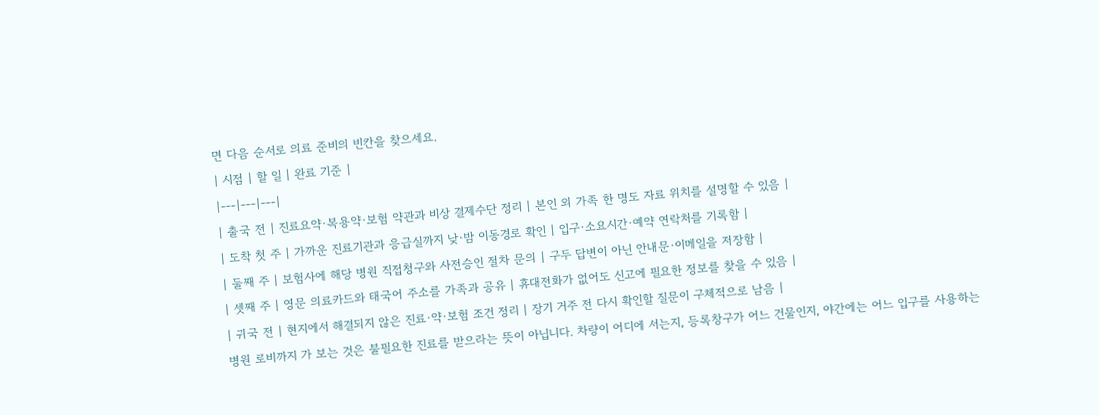면 다음 순서로 의료 준비의 빈칸을 찾으세요.
| 시점 | 할 일 | 완료 기준 |
|---|---|---|
| 출국 전 | 진료요약·복용약·보험 약관과 비상 결제수단 정리 | 본인 외 가족 한 명도 자료 위치를 설명할 수 있음 |
| 도착 첫 주 | 가까운 진료기관과 응급실까지 낮·밤 이동경로 확인 | 입구·소요시간·예약 연락처를 기록함 |
| 둘째 주 | 보험사에 해당 병원 직접청구와 사전승인 절차 문의 | 구두 답변이 아닌 안내문·이메일을 저장함 |
| 셋째 주 | 영문 의료카드와 태국어 주소를 가족과 공유 | 휴대전화가 없어도 신고에 필요한 정보를 찾을 수 있음 |
| 귀국 전 | 현지에서 해결되지 않은 진료·약·보험 조건 정리 | 장기 거주 전 다시 확인할 질문이 구체적으로 남음 |
병원 로비까지 가 보는 것은 불필요한 진료를 받으라는 뜻이 아닙니다. 차량이 어디에 서는지, 등록창구가 어느 건물인지, 야간에는 어느 입구를 사용하는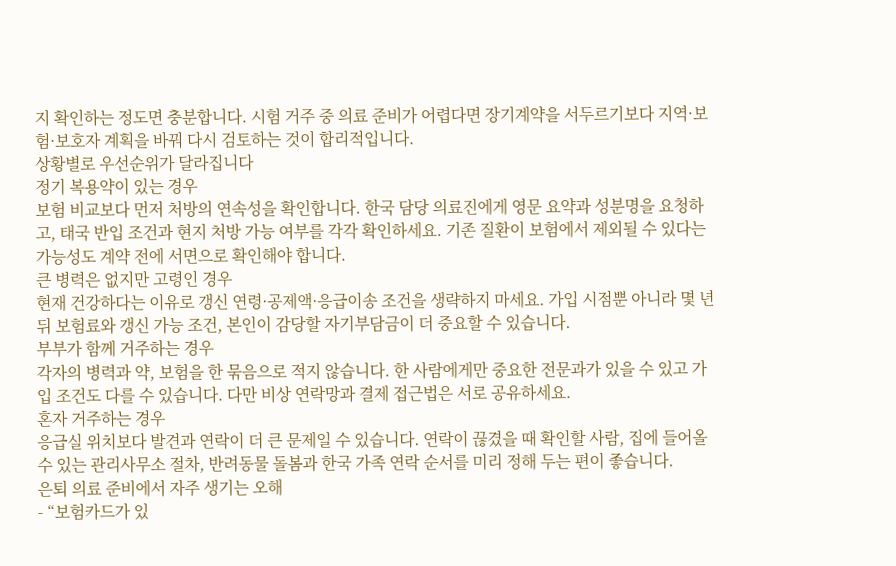지 확인하는 정도면 충분합니다. 시험 거주 중 의료 준비가 어렵다면 장기계약을 서두르기보다 지역·보험·보호자 계획을 바꿔 다시 검토하는 것이 합리적입니다.
상황별로 우선순위가 달라집니다
정기 복용약이 있는 경우
보험 비교보다 먼저 처방의 연속성을 확인합니다. 한국 담당 의료진에게 영문 요약과 성분명을 요청하고, 태국 반입 조건과 현지 처방 가능 여부를 각각 확인하세요. 기존 질환이 보험에서 제외될 수 있다는 가능성도 계약 전에 서면으로 확인해야 합니다.
큰 병력은 없지만 고령인 경우
현재 건강하다는 이유로 갱신 연령·공제액·응급이송 조건을 생략하지 마세요. 가입 시점뿐 아니라 몇 년 뒤 보험료와 갱신 가능 조건, 본인이 감당할 자기부담금이 더 중요할 수 있습니다.
부부가 함께 거주하는 경우
각자의 병력과 약, 보험을 한 묶음으로 적지 않습니다. 한 사람에게만 중요한 전문과가 있을 수 있고 가입 조건도 다를 수 있습니다. 다만 비상 연락망과 결제 접근법은 서로 공유하세요.
혼자 거주하는 경우
응급실 위치보다 발견과 연락이 더 큰 문제일 수 있습니다. 연락이 끊겼을 때 확인할 사람, 집에 들어올 수 있는 관리사무소 절차, 반려동물 돌봄과 한국 가족 연락 순서를 미리 정해 두는 편이 좋습니다.
은퇴 의료 준비에서 자주 생기는 오해
- “보험카드가 있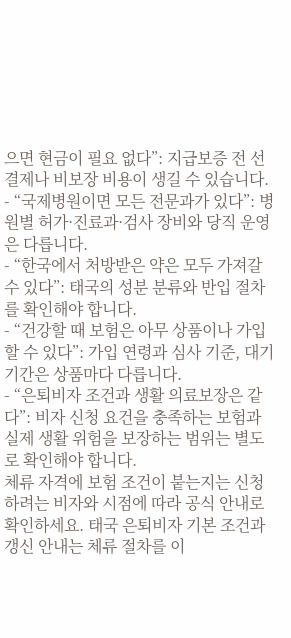으면 현금이 필요 없다”: 지급보증 전 선결제나 비보장 비용이 생길 수 있습니다.
- “국제병원이면 모든 전문과가 있다”: 병원별 허가·진료과·검사 장비와 당직 운영은 다릅니다.
- “한국에서 처방받은 약은 모두 가져갈 수 있다”: 태국의 성분 분류와 반입 절차를 확인해야 합니다.
- “건강할 때 보험은 아무 상품이나 가입할 수 있다”: 가입 연령과 심사 기준, 대기기간은 상품마다 다릅니다.
- “은퇴비자 조건과 생활 의료보장은 같다”: 비자 신청 요건을 충족하는 보험과 실제 생활 위험을 보장하는 범위는 별도로 확인해야 합니다.
체류 자격에 보험 조건이 붙는지는 신청하려는 비자와 시점에 따라 공식 안내로 확인하세요. 태국 은퇴비자 기본 조건과 갱신 안내는 체류 절차를 이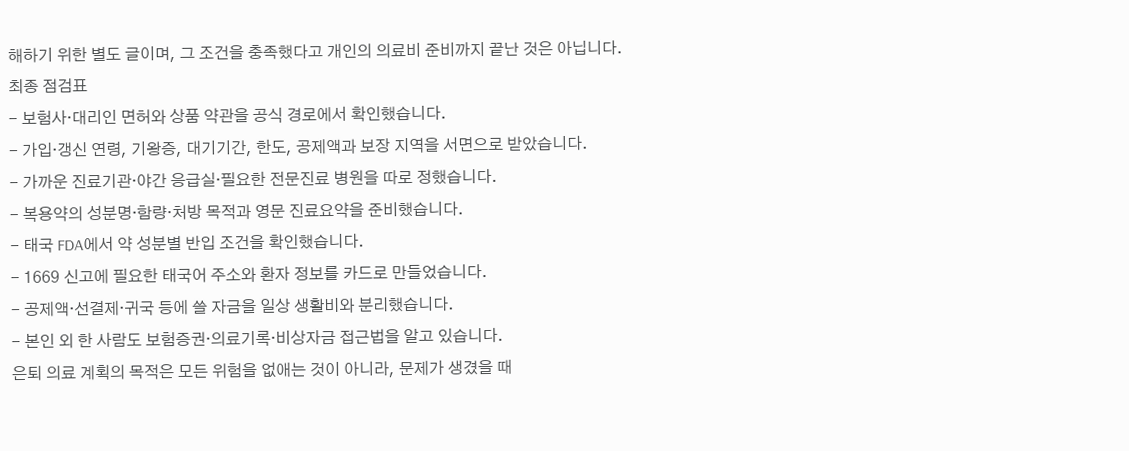해하기 위한 별도 글이며, 그 조건을 충족했다고 개인의 의료비 준비까지 끝난 것은 아닙니다.
최종 점검표
- 보험사·대리인 면허와 상품 약관을 공식 경로에서 확인했습니다.
- 가입·갱신 연령, 기왕증, 대기기간, 한도, 공제액과 보장 지역을 서면으로 받았습니다.
- 가까운 진료기관·야간 응급실·필요한 전문진료 병원을 따로 정했습니다.
- 복용약의 성분명·함량·처방 목적과 영문 진료요약을 준비했습니다.
- 태국 FDA에서 약 성분별 반입 조건을 확인했습니다.
- 1669 신고에 필요한 태국어 주소와 환자 정보를 카드로 만들었습니다.
- 공제액·선결제·귀국 등에 쓸 자금을 일상 생활비와 분리했습니다.
- 본인 외 한 사람도 보험증권·의료기록·비상자금 접근법을 알고 있습니다.
은퇴 의료 계획의 목적은 모든 위험을 없애는 것이 아니라, 문제가 생겼을 때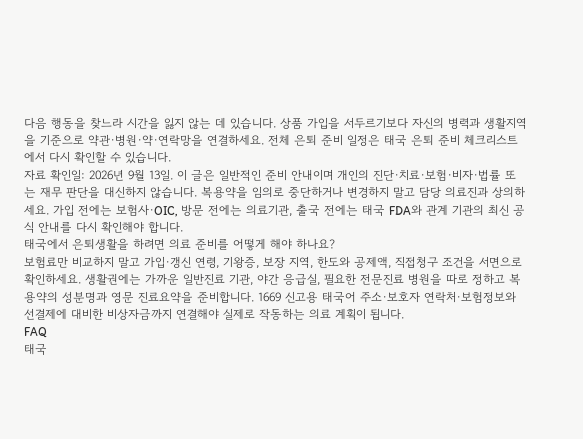다음 행동을 찾느라 시간을 잃지 않는 데 있습니다. 상품 가입을 서두르기보다 자신의 병력과 생활지역을 기준으로 약관·병원·약·연락망을 연결하세요. 전체 은퇴 준비 일정은 태국 은퇴 준비 체크리스트에서 다시 확인할 수 있습니다.
자료 확인일: 2026년 9월 13일. 이 글은 일반적인 준비 안내이며 개인의 진단·치료·보험·비자·법률 또는 재무 판단을 대신하지 않습니다. 복용약을 임의로 중단하거나 변경하지 말고 담당 의료진과 상의하세요. 가입 전에는 보험사·OIC, 방문 전에는 의료기관, 출국 전에는 태국 FDA와 관계 기관의 최신 공식 안내를 다시 확인해야 합니다.
태국에서 은퇴생활을 하려면 의료 준비를 어떻게 해야 하나요?
보험료만 비교하지 말고 가입·갱신 연령, 기왕증, 보장 지역, 한도와 공제액, 직접청구 조건을 서면으로 확인하세요. 생활권에는 가까운 일반진료 기관, 야간 응급실, 필요한 전문진료 병원을 따로 정하고 복용약의 성분명과 영문 진료요약을 준비합니다. 1669 신고용 태국어 주소·보호자 연락처·보험정보와 선결제에 대비한 비상자금까지 연결해야 실제로 작동하는 의료 계획이 됩니다.
FAQ
태국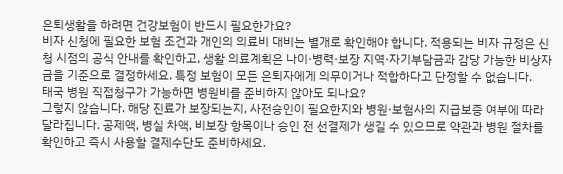은퇴생활을 하려면 건강보험이 반드시 필요한가요?
비자 신청에 필요한 보험 조건과 개인의 의료비 대비는 별개로 확인해야 합니다. 적용되는 비자 규정은 신청 시점의 공식 안내를 확인하고, 생활 의료계획은 나이·병력·보장 지역·자기부담금과 감당 가능한 비상자금을 기준으로 결정하세요. 특정 보험이 모든 은퇴자에게 의무이거나 적합하다고 단정할 수 없습니다.
태국 병원 직접청구가 가능하면 병원비를 준비하지 않아도 되나요?
그렇지 않습니다. 해당 진료가 보장되는지, 사전승인이 필요한지와 병원·보험사의 지급보증 여부에 따라 달라집니다. 공제액, 병실 차액, 비보장 항목이나 승인 전 선결제가 생길 수 있으므로 약관과 병원 절차를 확인하고 즉시 사용할 결제수단도 준비하세요.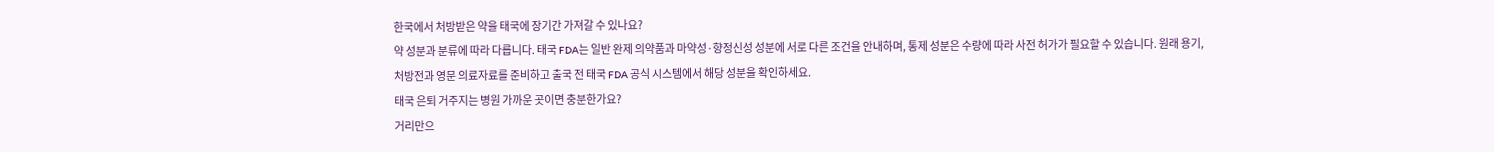한국에서 처방받은 약을 태국에 장기간 가져갈 수 있나요?
약 성분과 분류에 따라 다릅니다. 태국 FDA는 일반 완제 의약품과 마약성·향정신성 성분에 서로 다른 조건을 안내하며, 통제 성분은 수량에 따라 사전 허가가 필요할 수 있습니다. 원래 용기, 처방전과 영문 의료자료를 준비하고 출국 전 태국 FDA 공식 시스템에서 해당 성분을 확인하세요.
태국 은퇴 거주지는 병원 가까운 곳이면 충분한가요?
거리만으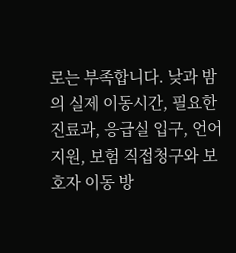로는 부족합니다. 낮과 밤의 실제 이동시간, 필요한 진료과, 응급실 입구, 언어 지원, 보험 직접청구와 보호자 이동 방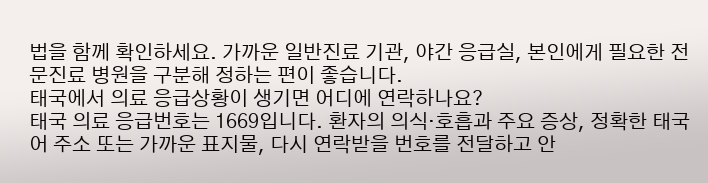법을 함께 확인하세요. 가까운 일반진료 기관, 야간 응급실, 본인에게 필요한 전문진료 병원을 구분해 정하는 편이 좋습니다.
태국에서 의료 응급상황이 생기면 어디에 연락하나요?
태국 의료 응급번호는 1669입니다. 환자의 의식·호흡과 주요 증상, 정확한 태국어 주소 또는 가까운 표지물, 다시 연락받을 번호를 전달하고 안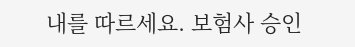내를 따르세요. 보험사 승인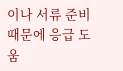이나 서류 준비 때문에 응급 도움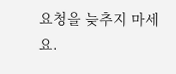요청을 늦추지 마세요.